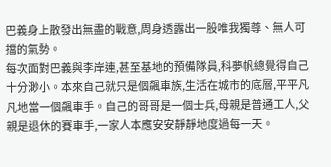巴義身上散發出無盡的戰意,周身透露出一股唯我獨尊、無人可擋的氣勢。
每次面對巴義與李岸連,甚至基地的預備隊員,科夢帆總覺得自己十分渺小。本來自己就只是個飆車族,生活在城市的底層,平平凡凡地當一個飆車手。自己的哥哥是一個士兵,母親是普通工人,父親是退休的賽車手,一家人本應安安靜靜地度過每一天。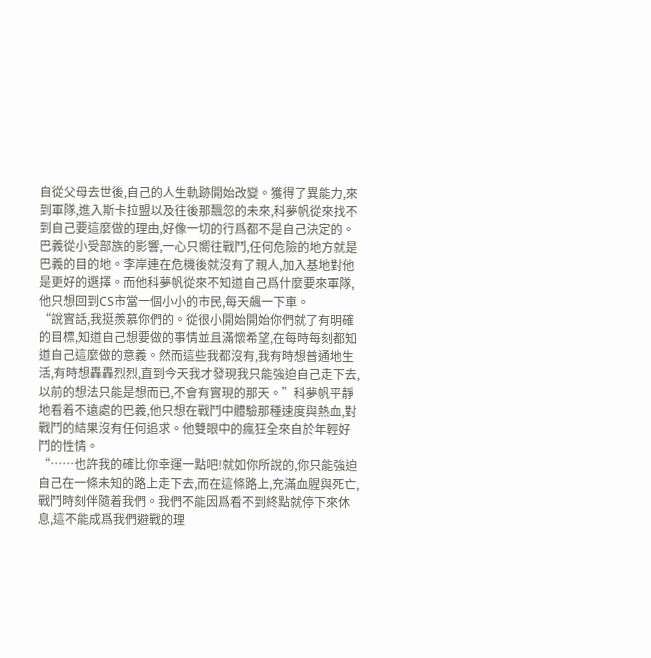自從父母去世後,自己的人生軌跡開始改變。獲得了異能力,來到軍隊,進入斯卡拉盟以及往後那飄忽的未來,科夢帆從來找不到自己要這麼做的理由,好像一切的行爲都不是自己決定的。
巴義從小受部族的影響,一心只嚮往戰鬥,任何危險的地方就是巴義的目的地。李岸連在危機後就沒有了親人,加入基地對他是更好的選擇。而他科夢帆從來不知道自己爲什麼要來軍隊,他只想回到CS市當一個小小的市民,每天飆一下車。
“說實話,我挺羨慕你們的。從很小開始開始你們就了有明確的目標,知道自己想要做的事情並且滿懷希望,在每時每刻都知道自己這麼做的意義。然而這些我都沒有,我有時想普通地生活,有時想轟轟烈烈,直到今天我才發現我只能強迫自己走下去,以前的想法只能是想而已,不會有實現的那天。”科夢帆平靜地看着不遠處的巴義,他只想在戰鬥中體驗那種速度與熱血,對戰鬥的結果沒有任何追求。他雙眼中的瘋狂全來自於年輕好鬥的性情。
“……也許我的確比你幸運一點吧!就如你所說的,你只能強迫自己在一條未知的路上走下去,而在這條路上,充滿血腥與死亡,戰鬥時刻伴隨着我們。我們不能因爲看不到終點就停下來休息,這不能成爲我們避戰的理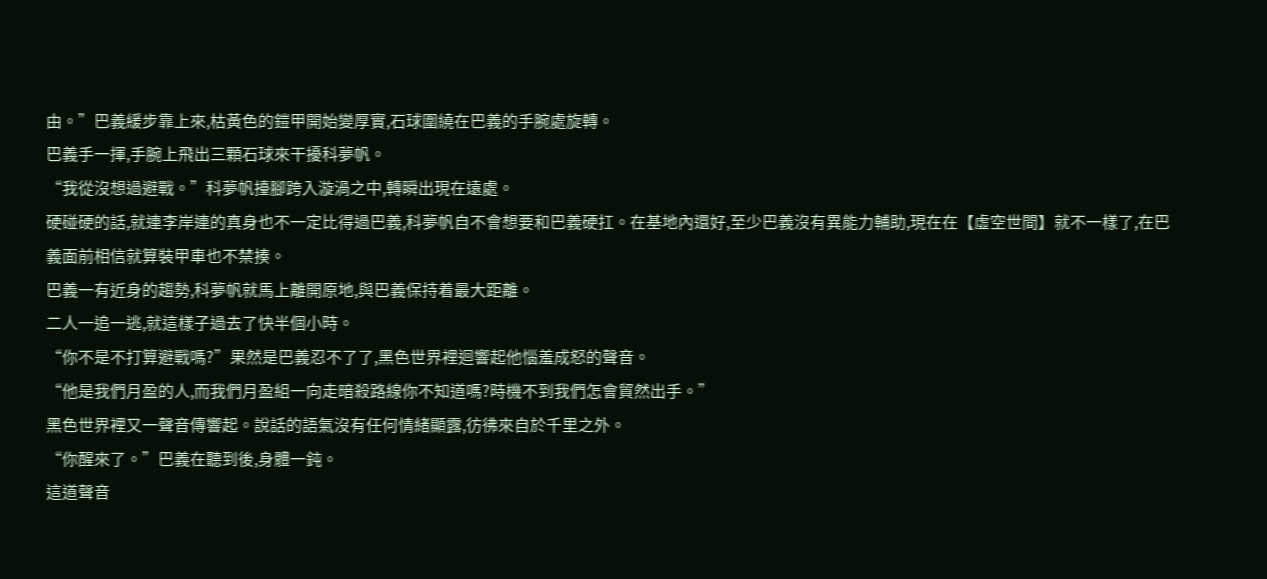由。”巴義緩步靠上來,枯黃色的鎧甲開始變厚實,石球圍繞在巴義的手腕處旋轉。
巴義手一揮,手腕上飛出三顆石球來干擾科夢帆。
“我從沒想過避戰。”科夢帆擡腳跨入漩渦之中,轉瞬出現在遠處。
硬碰硬的話,就連李岸連的真身也不一定比得過巴義,科夢帆自不會想要和巴義硬扛。在基地內還好,至少巴義沒有異能力輔助,現在在【虛空世間】就不一樣了,在巴義面前相信就算裝甲車也不禁揍。
巴義一有近身的趨勢,科夢帆就馬上離開原地,與巴義保持着最大距離。
二人一追一逃,就這樣子過去了快半個小時。
“你不是不打算避戰嗎?”果然是巴義忍不了了,黑色世界裡迴響起他惱羞成怒的聲音。
“他是我們月盈的人,而我們月盈組一向走暗殺路線你不知道嗎?時機不到我們怎會貿然出手。”
黑色世界裡又一聲音傳響起。說話的語氣沒有任何情緒顯露,彷彿來自於千里之外。
“你醒來了。”巴義在聽到後,身體一鈍。
這道聲音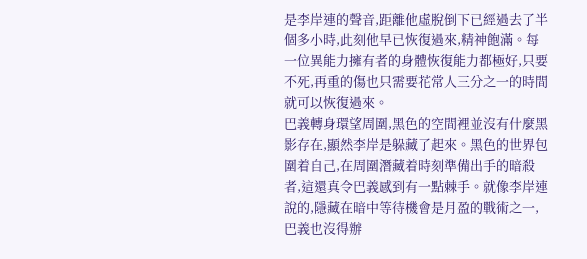是李岸連的聲音,距離他虛脫倒下已經過去了半個多小時,此刻他早已恢復過來,精神飽滿。每一位異能力擁有者的身體恢復能力都極好,只要不死,再重的傷也只需要花常人三分之一的時間就可以恢復過來。
巴義轉身環望周圍,黑色的空間裡並沒有什麼黑影存在,顯然李岸是躲藏了起來。黑色的世界包圍着自己,在周圍潛藏着時刻準備出手的暗殺者,這還真令巴義感到有一點棘手。就像李岸連說的,隱藏在暗中等待機會是月盈的戰術之一,巴義也沒得辦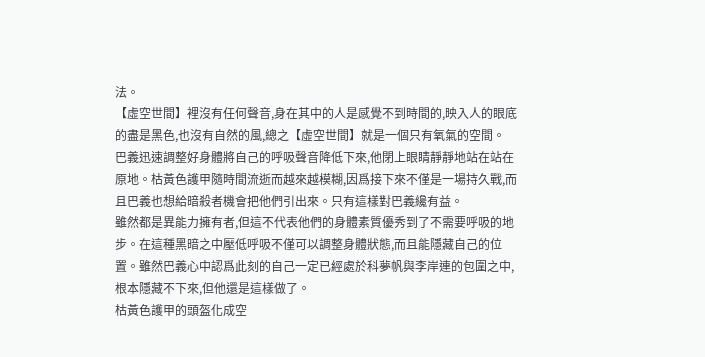法。
【虛空世間】裡沒有任何聲音,身在其中的人是感覺不到時間的,映入人的眼底的盡是黑色,也沒有自然的風,總之【虛空世間】就是一個只有氧氣的空間。
巴義迅速調整好身體將自己的呼吸聲音降低下來,他閉上眼睛靜靜地站在站在原地。枯黃色護甲隨時間流逝而越來越模糊,因爲接下來不僅是一場持久戰,而且巴義也想給暗殺者機會把他們引出來。只有這樣對巴義纔有益。
雖然都是異能力擁有者,但這不代表他們的身體素質優秀到了不需要呼吸的地步。在這種黑暗之中壓低呼吸不僅可以調整身體狀態,而且能隱藏自己的位置。雖然巴義心中認爲此刻的自己一定已經處於科夢帆與李岸連的包圍之中,根本隱藏不下來,但他還是這樣做了。
枯黃色護甲的頭盔化成空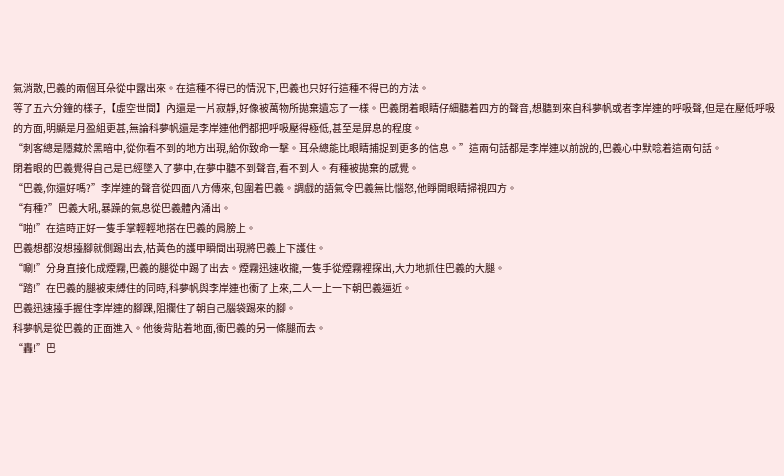氣消散,巴義的兩個耳朵從中露出來。在這種不得已的情況下,巴義也只好行這種不得已的方法。
等了五六分鐘的樣子,【虛空世間】內還是一片寂靜,好像被萬物所拋棄遺忘了一樣。巴義閉着眼睛仔細聽着四方的聲音,想聽到來自科夢帆或者李岸連的呼吸聲,但是在壓低呼吸的方面,明顯是月盈組更甚,無論科夢帆還是李岸連他們都把呼吸壓得極低,甚至是屏息的程度。
“刺客總是隱藏於黑暗中,從你看不到的地方出現,給你致命一擊。耳朵總能比眼睛捕捉到更多的信息。”這兩句話都是李岸連以前說的,巴義心中默唸着這兩句話。
閉着眼的巴義覺得自己是已經墜入了夢中,在夢中聽不到聲音,看不到人。有種被拋棄的感覺。
“巴義,你還好嗎?”李岸連的聲音從四面八方傳來,包圍着巴義。調戲的語氣令巴義無比惱怒,他睜開眼睛掃視四方。
“有種?”巴義大吼,暴躁的氣息從巴義體內涌出。
“啪!”在這時正好一隻手掌輕輕地搭在巴義的肩膀上。
巴義想都沒想擡腳就側踢出去,枯黃色的護甲瞬間出現將巴義上下護住。
“唰!”分身直接化成煙霧,巴義的腿從中踢了出去。煙霧迅速收攏,一隻手從煙霧裡探出,大力地抓住巴義的大腿。
“踏!”在巴義的腿被束縛住的同時,科夢帆與李岸連也衝了上來,二人一上一下朝巴義逼近。
巴義迅速擡手握住李岸連的腳踝,阻攔住了朝自己腦袋踢來的腳。
科夢帆是從巴義的正面進入。他後背貼着地面,衝巴義的另一條腿而去。
“轟!”巴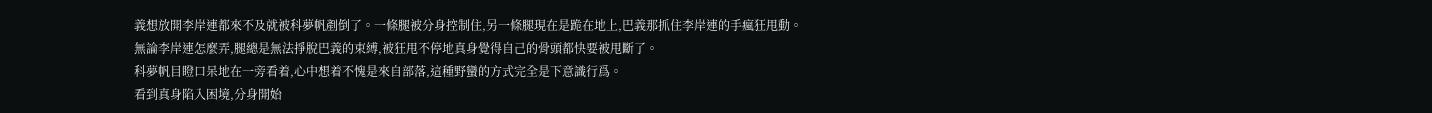義想放開李岸連都來不及就被科夢帆剷倒了。一條腿被分身控制住,另一條腿現在是跪在地上,巴義那抓住李岸連的手瘋狂甩動。
無論李岸連怎麼弄,腿總是無法掙脫巴義的束縛,被狂甩不停地真身覺得自己的骨頭都快要被甩斷了。
科夢帆目瞪口呆地在一旁看着,心中想着不愧是來自部落,這種野蠻的方式完全是下意識行爲。
看到真身陷入困境,分身開始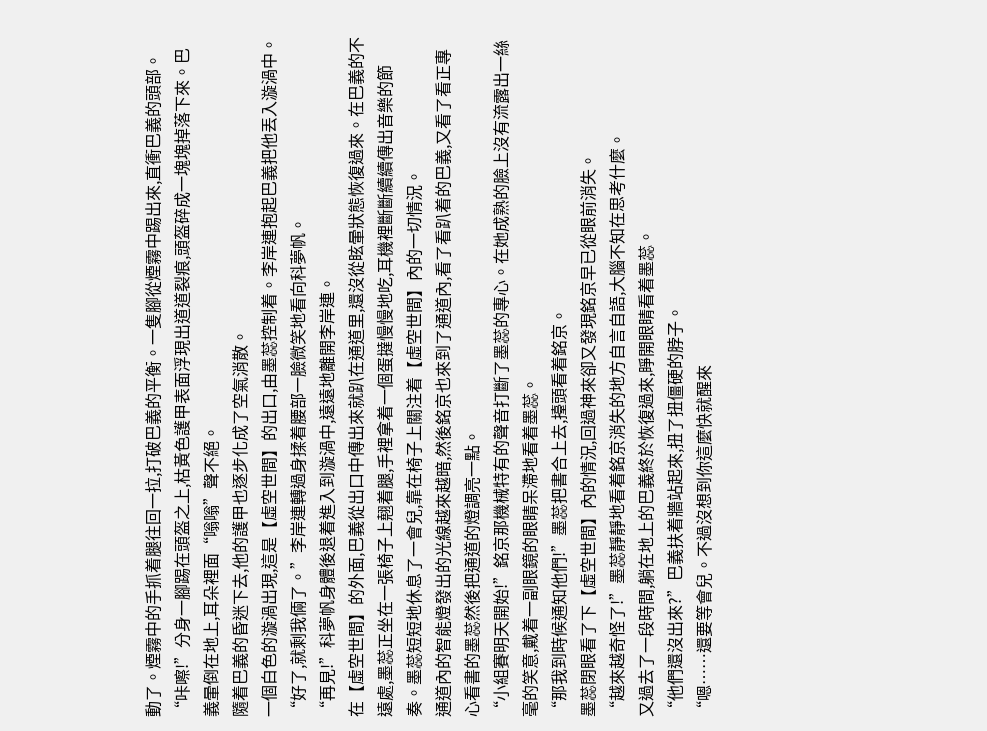動了。煙霧中的手抓着腿往回一拉,打破巴義的平衡。一隻腳從煙霧中踢出來,直衝巴義的頭部。
“咔嚓!”分身一腳踢在頭盔之上,枯黃色護甲表面浮現出道道裂痕,頭盔碎成一塊塊掉落下來。巴義暈倒在地上,耳朵裡面“嗡嗡”聲不絕。
隨着巴義的昏迷下去,他的護甲也逐步化成了空氣消散。
一個白色的漩渦出現,這是【虛空世間】的出口,由墨蕊控制着。李岸連抱起巴義把他丟入漩渦中。
“好了,就剩我倆了。”李岸連轉過身揉着腰部一臉微笑地看向科夢帆。
“再見!”科夢帆身體後退着進入到漩渦中,遠遠地離開李岸連。
在【虛空世間】的外面,巴義從出口中傳出來就趴在通道里,還沒從眩暈狀態恢復過來。在巴義的不遠處,墨蕊正坐在一張椅子上翹着腿,手裡拿着一個蛋撻慢慢地吃,耳機裡斷斷續續傳出音樂的節奏。墨蕊短短地休息了一會兒,靠在椅子上關注着【虛空世間】內的一切情況。
通道內的智能燈發出的光線越來越暗,然後銘京也來到了通道內,看了看趴着的巴義,又看了看正專心看書的墨蕊然後把通道的燈調亮一點。
“小組賽明天開始!”銘京那機械特有的聲音打斷了墨蕊的專心。在她成熟的臉上沒有流露出一絲毫的笑意,戴着一副眼鏡的眼睛呆滯地看着墨蕊。
“那我到時候通知他們!”墨蕊把書合上去,擡頭看着銘京。
墨蕊閉眼看了下【虛空世間】內的情況,回過神來卻又發現銘京早已從眼前消失。
“越來越奇怪了!”墨蕊靜靜地看着銘京消失的地方自言自語,大腦不知在思考什麼。
又過去了一段時間,躺在地上的巴義終於恢復過來,睜開眼睛看着墨蕊。
“他們還沒出來?”巴義扶着牆站起來,扭了扭僵硬的脖子。
“嗯……還要等會兒。不過沒想到你這麼快就醒來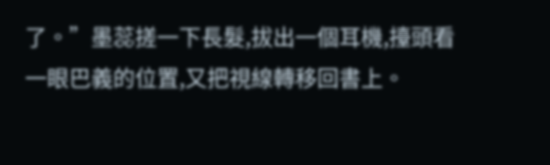了。”墨蕊搓一下長髮,拔出一個耳機,擡頭看一眼巴義的位置,又把視線轉移回書上。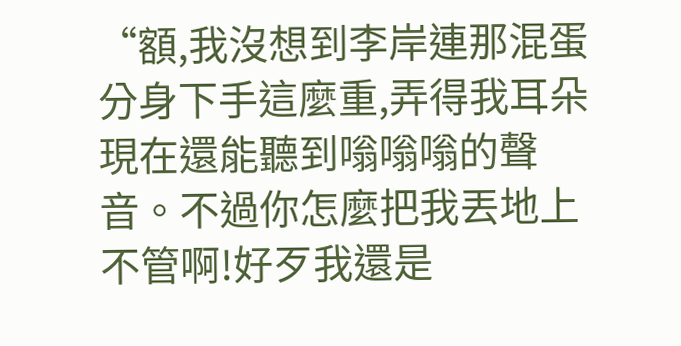“額,我沒想到李岸連那混蛋分身下手這麼重,弄得我耳朵現在還能聽到嗡嗡嗡的聲音。不過你怎麼把我丟地上不管啊!好歹我還是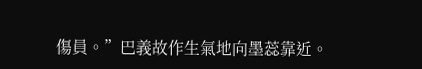傷員。”巴義故作生氣地向墨蕊靠近。